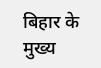बिहार के मुख्य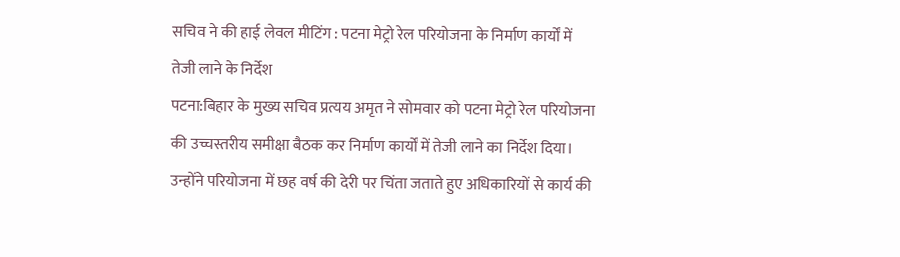सचिव ने की हाई लेवल मीटिंग : पटना मेट्रो रेल परियोजना के निर्माण कार्यों में तेजी लाने के निर्देश
पटना:बिहार के मुख्य सचिव प्रत्यय अमृत ने सोमवार को पटना मेट्रो रेल परियोजना की उच्चस्तरीय समीक्षा बैठक कर निर्माण कार्यों में तेजी लाने का निर्देश दिया। उन्होंने परियोजना में छह वर्ष की देरी पर चिंता जताते हुए अधिकारियों से कार्य की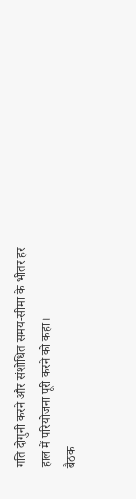गति दोगुनी करने और संशोधित समय-सीमा के भीतर हर हाल में परियोजना पूरी करने को कहा।
बैठक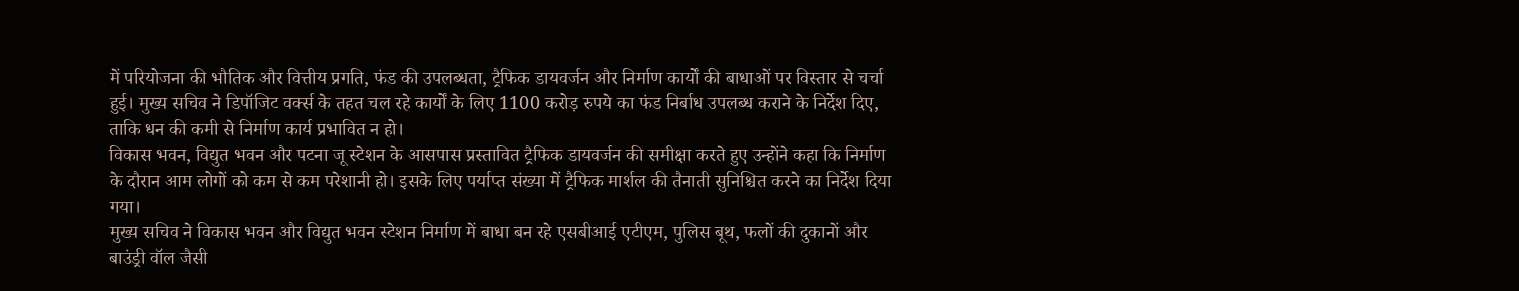में परियोजना की भौतिक और वित्तीय प्रगति, फंड की उपलब्धता, ट्रैफिक डायवर्जन और निर्माण कार्यों की बाधाओं पर विस्तार से चर्चा हुई। मुख्य सचिव ने डिपॉजिट वर्क्स के तहत चल रहे कार्यों के लिए 1100 करोड़ रुपये का फंड निर्बाध उपलब्ध कराने के निर्देश दिए, ताकि धन की कमी से निर्माण कार्य प्रभावित न हो।
विकास भवन, विद्युत भवन और पटना जू स्टेशन के आसपास प्रस्तावित ट्रैफिक डायवर्जन की समीक्षा करते हुए उन्होंने कहा कि निर्माण के दौरान आम लोगों को कम से कम परेशानी हो। इसके लिए पर्याप्त संख्या में ट्रैफिक मार्शल की तैनाती सुनिश्चित करने का निर्देश दिया गया।
मुख्य सचिव ने विकास भवन और विद्युत भवन स्टेशन निर्माण में बाधा बन रहे एसबीआई एटीएम, पुलिस बूथ, फलों की दुकानों और बाउंड्री वॉल जैसी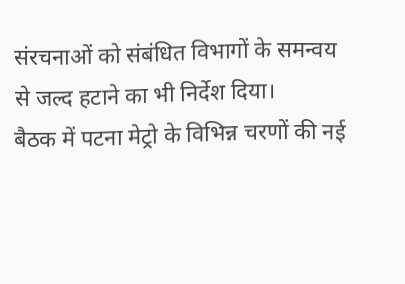संरचनाओं को संबंधित विभागों के समन्वय से जल्द हटाने का भी निर्देश दिया।
बैठक में पटना मेट्रो के विभिन्न चरणों की नई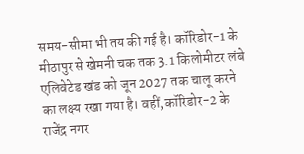समय-सीमा भी तय की गई है। कॉरिडोर-1 के मीठापुर से खेमनी चक तक 3.1 किलोमीटर लंबे एलिवेटेड खंड को जून 2027 तक चालू करने का लक्ष्य रखा गया है। वहीं,कॉरिडोर-2 के राजेंद्र नगर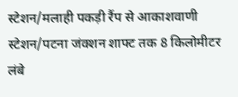स्टेशन/मलाही पकड़ी रैंप से आकाशवाणी स्टेशन/पटना जंक्शन शाफ्ट तक 8 किलोमीटर लंबे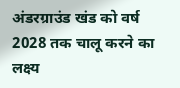अंडरग्राउंड खंड को वर्ष 2028 तक चालू करने का लक्ष्य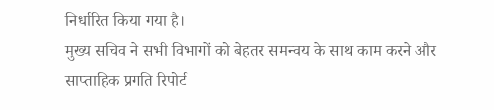निर्धारित किया गया है।
मुख्य सचिव ने सभी विभागों को बेहतर समन्वय के साथ काम करने और साप्ताहिक प्रगति रिपोर्ट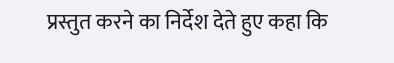प्रस्तुत करने का निर्देश देते हुए कहा कि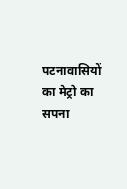पटनावासियों का मेट्रो का सपना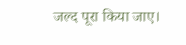जल्द पूरा किया जाए।